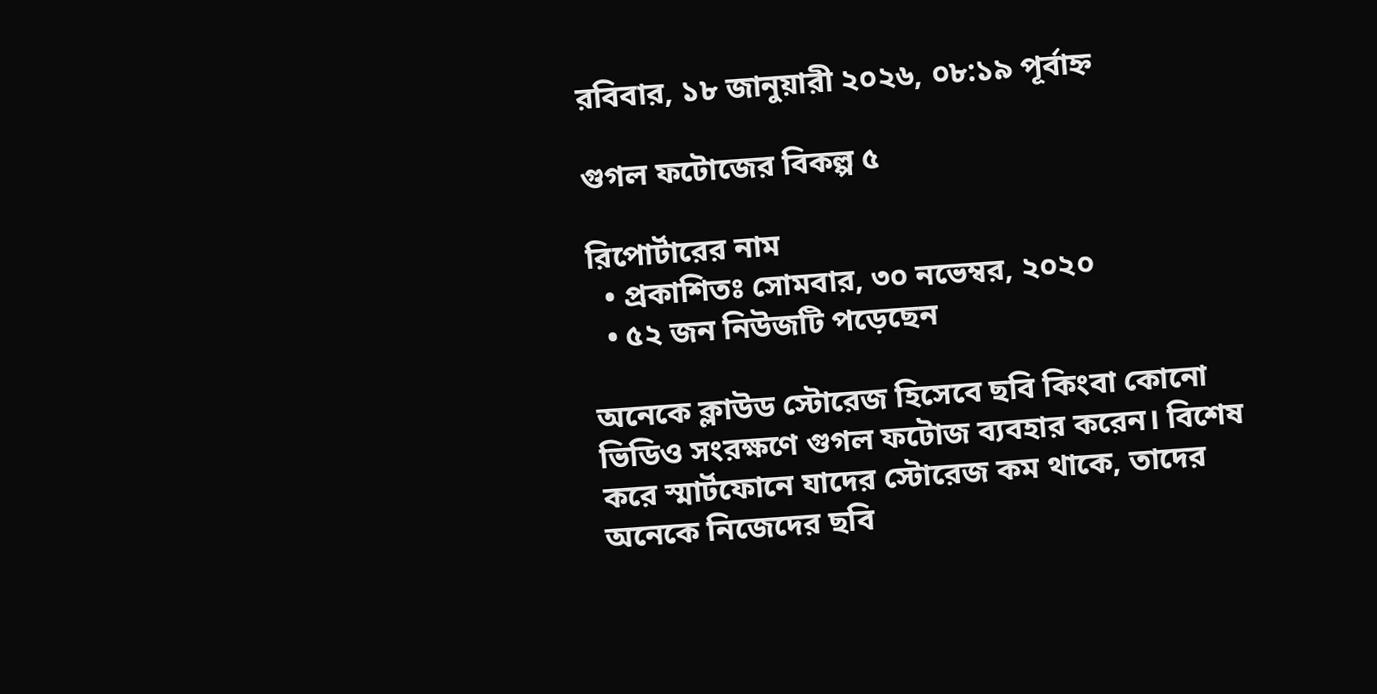রবিবার, ১৮ জানুয়ারী ২০২৬, ০৮:১৯ পূর্বাহ্ন

গুগল ফটোজের বিকল্প ৫

রিপোর্টারের নাম
  • প্রকাশিতঃ সোমবার, ৩০ নভেম্বর, ২০২০
  • ৫২ জন নিউজটি পড়েছেন

অনেকে ক্লাউড স্টোরেজ হিসেবে ছবি কিংবা কোনো ভিডিও সংরক্ষণে গুগল ফটোজ ব্যবহার করেন। বিশেষ করে স্মার্টফোনে যাদের স্টোরেজ কম থাকে, তাদের অনেকে নিজেদের ছবি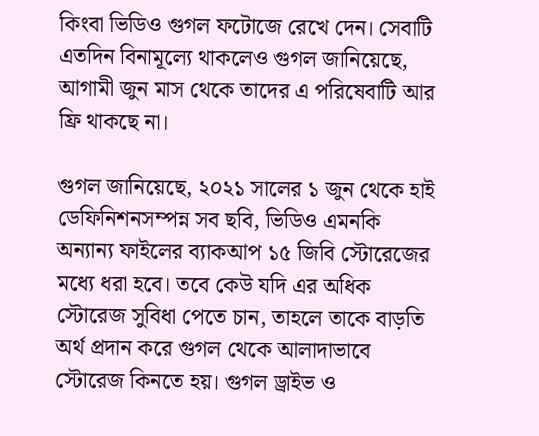কিংবা ভিডিও গুগল ফটোজে রেখে দেন। সেবাটি এতদিন বিনামূল্যে থাকলেও গুগল জানিয়েছে, আগামী জুন মাস থেকে তাদের এ পরিষেবাটি আর ফ্রি থাকছে না।

গুগল জানিয়েছে, ২০২১ সালের ১ জুন থেকে হাই ডেফিনিশনসম্পন্ন সব ছবি, ভিডিও এমনকি অন্যান্য ফাইলের ব্যাকআপ ১৫ জিবি স্টোরেজের মধ্যে ধরা হবে। তবে কেউ যদি এর অধিক স্টোরেজ সুবিধা পেতে চান, তাহলে তাকে বাড়তি অর্থ প্রদান করে গুগল থেকে আলাদাভাবে স্টোরেজ কিনতে হয়। গুগল ড্রাইভ ও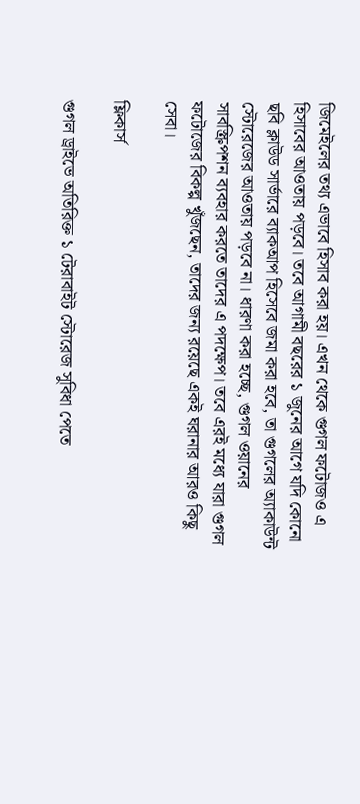জিমেইলের তথ্য এভাবে হিসাব করা হয়। এখন থেকে গুগল ফটোজও এ হিসাবের আওতায় পড়বে। তবে আগামী বছরের ১ জুনের আগে যদি কোনো ছবি ক্লাউড সার্ভারে ব্যাকআপ হিসেবে জমা করা হবে, তা গুগলের অ্যাকাউন্ট স্টোরেজের আওতায় পড়বে না। ধারণা করা হচ্ছে, গুগল ওয়ানের সাবস্ক্রিপশন ব্যবহার করতে তাদের এ পদক্ষেপ। তবে এরই মধ্যে যারা গুগল ফটোজের বিকল্প খুঁজছেন, তাদের জন্য রয়েছে একই ঘরানার আরও কিছু সেবা।

ফ্লিকার্স

গুগল ড্রাইভে অতিরিক্ত ১ টেরাবাইট স্টোরেজ সুবিধা পেতে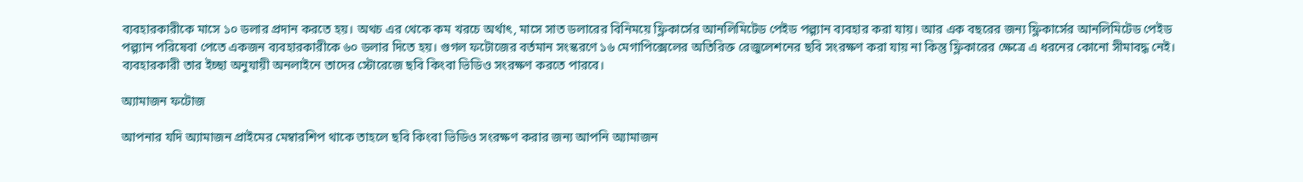ব্যবহারকারীকে মাসে ১০ ডলার প্রদান করতে হয়। অথচ এর থেকে কম খরচে অর্থাৎ, মাসে সাত ডলারের বিনিময়ে ফ্লিকার্সের আনলিমিটেড পেইড পল্গ্যান ব্যবহার করা যায়। আর এক বছরের জন্য ফ্লিকার্সের আনলিমিটেড পেইড পল্গ্যান পরিষেবা পেতে একজন ব্যবহারকারীকে ৬০ ডলার দিতে হয়। গুগল ফটোজের বর্তমান সংস্করণে ১৬ মেগাপিক্সেলের অতিরিক্ত রেজুলেশনের ছবি সংরক্ষণ করা যায় না কিন্তু ফ্লিকারের ক্ষেত্রে এ ধরনের কোনো সীমাবদ্ধ নেই। ব্যবহারকারী তার ইচ্ছা অনুযায়ী অনলাইনে তাদের স্টোরেজে ছবি কিংবা ভিডিও সংরক্ষণ করতে পারবে।

অ্যামাজন ফটোজ

আপনার যদি অ্যামাজন প্রাইমের মেম্বারশিপ থাকে তাহলে ছবি কিংবা ভিডিও সংরক্ষণ করার জন্য আপনি অ্যামাজন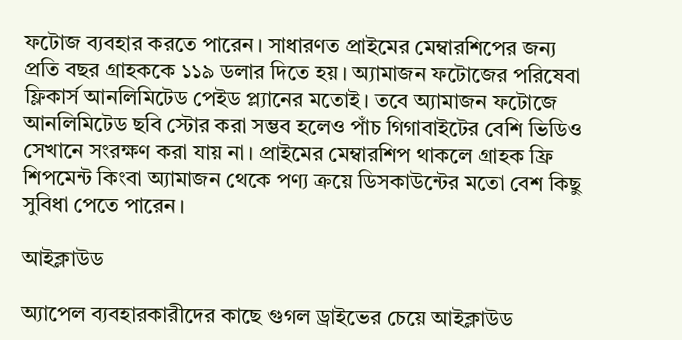ফটোজ ব্যবহার করতে পারেন। সাধারণত প্রাইমের মেম্বারশিপের জন্য প্রতি বছর গ্রাহককে ১১৯ ডলার দিতে হয়। অ্যামাজন ফটোজের পরিষেবা ফ্লিকার্স আনলিমিটেড পেইড প্ল্যানের মতোই। তবে অ্যামাজন ফটোজে আনলিমিটেড ছবি স্টোর করা সম্ভব হলেও পাঁচ গিগাবাইটের বেশি ভিডিও সেখানে সংরক্ষণ করা যায় না। প্রাইমের মেম্বারশিপ থাকলে গ্রাহক ফ্রি শিপমেন্ট কিংবা অ্যামাজন থেকে পণ্য ক্রয়ে ডিসকাউন্টের মতো বেশ কিছু সুবিধা পেতে পারেন।

আইক্লাউড

অ্যাপেল ব্যবহারকারীদের কাছে গুগল ড্রাইভের চেয়ে আইক্লাউড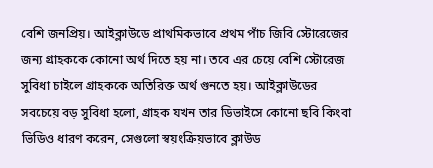বেশি জনপ্রিয়। আইক্লাউডে প্রাথমিকভাবে প্রথম পাঁচ জিবি স্টোরেজের জন্য গ্রাহককে কোনো অর্থ দিতে হয় না। তবে এর চেয়ে বেশি স্টোরেজ সুবিধা চাইলে গ্রাহককে অতিরিক্ত অর্থ গুনতে হয়। আইক্লাউডের সবচেয়ে বড় সুবিধা হলো, গ্রাহক যখন তার ডিভাইসে কোনো ছবি কিংবা ভিডিও ধারণ করেন, সেগুলো স্বয়ংক্রিয়ভাবে ক্লাউড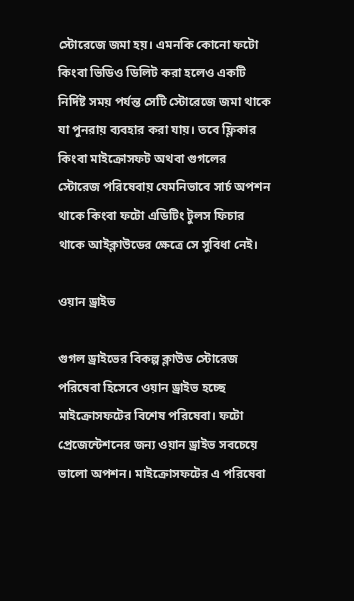স্টোরেজে জমা হয়। এমনকি কোনো ফটো কিংবা ভিডিও ডিলিট করা হলেও একটি নির্দিষ্ট সময় পর্যন্ত সেটি স্টোরেজে জমা থাকে যা পুনরায় ব্যবহার করা যায়। তবে ফ্লিকার কিংবা মাইক্রোসফট অথবা গুগলের স্টোরেজ পরিষেবায় যেমনিভাবে সার্চ অপশন থাকে কিংবা ফটো এডিটিং টুলস ফিচার থাকে আইক্লাউডের ক্ষেত্রে সে সুবিধা নেই।

ওয়ান ড্রাইভ

গুগল ড্রাইভের বিকল্প ক্লাউড স্টোরেজ পরিষেবা হিসেবে ওয়ান ড্রাইভ হচ্ছে মাইক্রোসফটের বিশেষ পরিষেবা। ফটো প্রেজেন্টেশনের জন্য ওয়ান ড্রাইভ সবচেয়ে ভালো অপশন। মাইক্রোসফটের এ পরিষেবা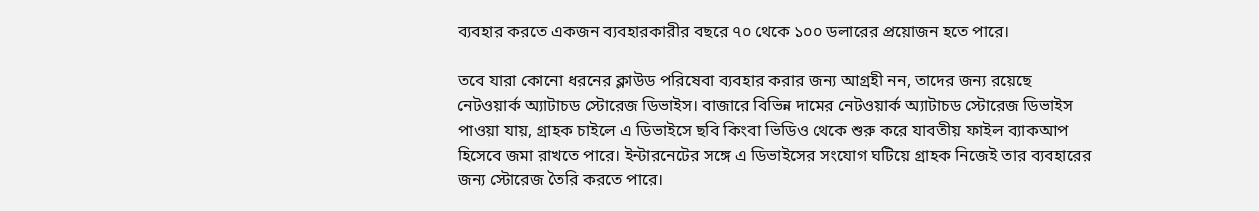ব্যবহার করতে একজন ব্যবহারকারীর বছরে ৭০ থেকে ১০০ ডলারের প্রয়োজন হতে পারে।

তবে যারা কোনো ধরনের ক্লাউড পরিষেবা ব্যবহার করার জন্য আগ্রহী নন, তাদের জন্য রয়েছে নেটওয়ার্ক অ্যাটাচড স্টোরেজ ডিভাইস। বাজারে বিভিন্ন দামের নেটওয়ার্ক অ্যাটাচড স্টোরেজ ডিভাইস পাওয়া যায়, গ্রাহক চাইলে এ ডিভাইসে ছবি কিংবা ভিডিও থেকে শুরু করে যাবতীয় ফাইল ব্যাকআপ হিসেবে জমা রাখতে পারে। ইন্টারনেটের সঙ্গে এ ডিভাইসের সংযোগ ঘটিয়ে গ্রাহক নিজেই তার ব্যবহারের জন্য স্টোরেজ তৈরি করতে পারে।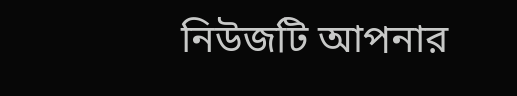নিউজটি আপনার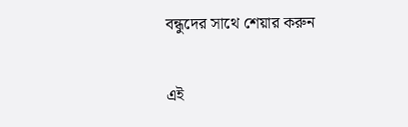বন্ধুদের সাথে শেয়ার করুন

এই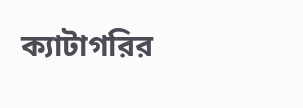ক্যাটাগরির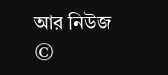আর নিউজ
©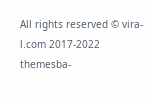All rights reserved © vira-l.com 2017-2022
themesba-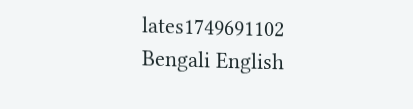lates1749691102
Bengali English